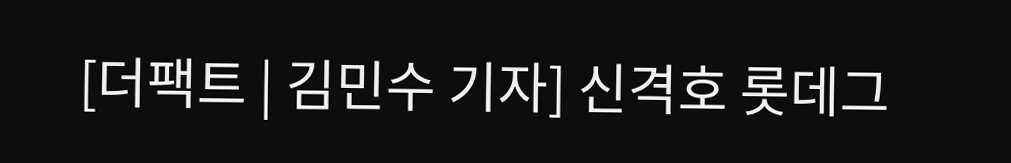[더팩트 | 김민수 기자] 신격호 롯데그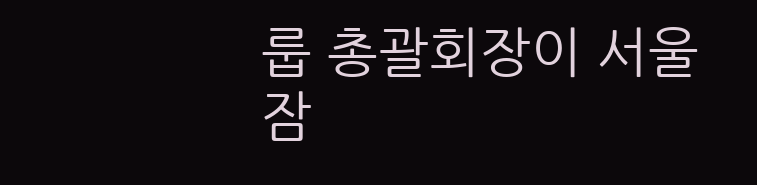룹 총괄회장이 서울 잠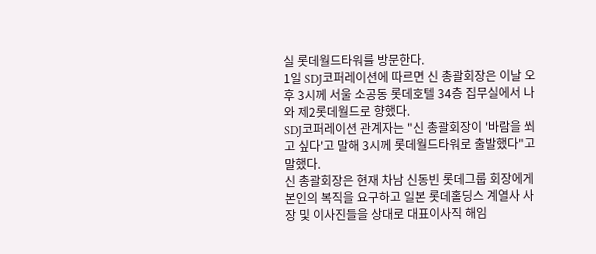실 롯데월드타워를 방문한다.
1일 SDJ코퍼레이션에 따르면 신 총괄회장은 이날 오후 3시께 서울 소공동 롯데호텔 34층 집무실에서 나와 제2롯데월드로 향했다.
SDJ코퍼레이션 관계자는 "신 총괄회장이 '바람을 쐬고 싶다'고 말해 3시께 롯데월드타워로 출발했다"고 말했다.
신 총괄회장은 현재 차남 신동빈 롯데그룹 회장에게 본인의 복직을 요구하고 일본 롯데홀딩스 계열사 사장 및 이사진들을 상대로 대표이사직 해임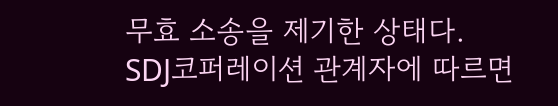무효 소송을 제기한 상태다.
SDJ코퍼레이션 관계자에 따르면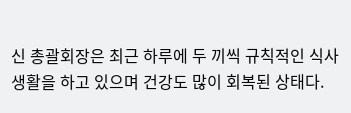신 총괄회장은 최근 하루에 두 끼씩 규칙적인 식사생활을 하고 있으며 건강도 많이 회복된 상태다.